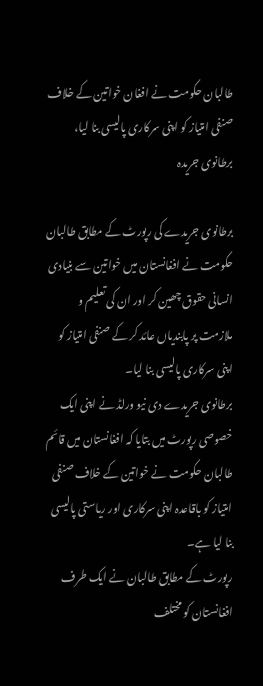طالبان حکومت نے افغان خواتین کے خلاف صنفی امتیاز کو اپنی سرکاری پالیسی بنا لیا، برطانوی جریدہ

برطانوی جریدے کی رپورٹ کے مطابق طالبان حکومت نے افغانستان میں خواتین سے بنیادی انسانی حقوق چھین کر اور ان کی تعلیم و ملازمت پر پابندیاں عائد کر کے صنفی امتیاز کو اپنی سرکاری پالیسی بنا لیا۔
برطانوی جریدے دی نیو ورلڈ نے اپنی ایک خصوصی رپورٹ میں بتایا کہ افغانستان میں قائم طالبان حکومت نے خواتین کے خلاف صنفی امتیاز کو باقاعدہ اپنی سرکاری اور ریاستی پالیسی بنا لیا ہے۔
رپورٹ کے مطابق طالبان نے ایک طرف افغانستان کو مختلف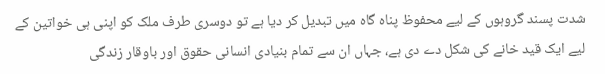شدت پسند گروہوں کے لیے محفوظ پناہ گاہ میں تبدیل کر دیا ہے تو دوسری طرف ملک کو اپنی ہی خواتین کے لیے ایک قید خانے کی شکل دے دی ہے، جہاں ان سے تمام بنیادی انسانی حقوق اور باوقار زندگی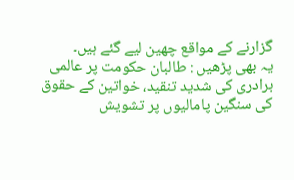گزارنے کے مواقع چھین لیے گئے ہیں۔
یہ بھی پڑھیں : طالبان حکومت پر عالمی برادری کی شدید تنقید، خواتین کے حقوق کی سنگین پامالیوں پر تشویش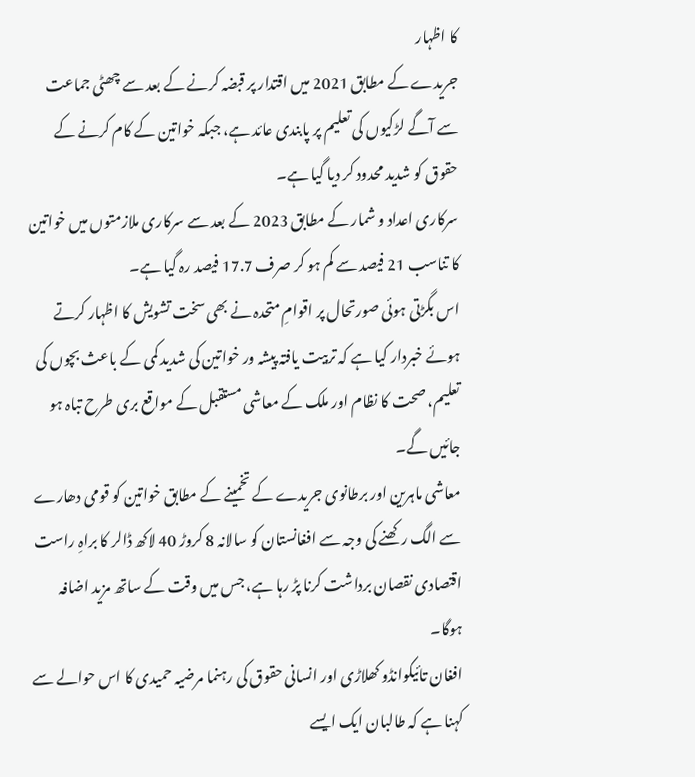کا اظہار
جریدے کے مطابق 2021 میں اقتدار پر قبضہ کرنے کے بعد سے چھٹی جماعت سے آگے لڑکیوں کی تعلیم پر پابندی عائد ہے، جبکہ خواتین کے کام کرنے کے حقوق کو شدید محدود کر دیا گیا ہے۔
سرکاری اعداد و شمار کے مطابق 2023 کے بعد سے سرکاری ملازمتوں میں خواتین کا تناسب 21 فیصد سے کم ہو کر صرف 17.7 فیصد رہ گیا ہے۔
اس بگڑتی ہوئی صورتحال پر اقوامِ متحدہ نے بھی سخت تشویش کا اظہار کرتے ہوئے خبردار کیا ہے کہ تربیت یافتہ پیشہ ور خواتین کی شدید کمی کے باعث بچوں کی تعلیم، صحت کا نظام اور ملک کے معاشی مستقبل کے مواقع بری طرح تباہ ہو جائیں گے۔
معاشی ماہرین اور برطانوی جریدے کے تخمینے کے مطابق خواتین کو قومی دھارے سے الگ رکھنے کی وجہ سے افغانستان کو سالانہ 8 کروڑ 40 لاکھ ڈالر کا براہِ راست اقتصادی نقصان برداشت کرنا پڑ رہا ہے، جس میں وقت کے ساتھ مزید اضافہ ہوگا۔
افغان تائیکوانڈو کھلاڑی اور انسانی حقوق کی رہنما مرضیہ حمیدی کا اس حوالے سے کہنا ہے کہ طالبان ایک ایسے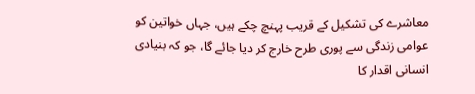معاشرے کی تشکیل کے قریب پہنچ چکے ہیں، جہاں خواتین کو عوامی زندگی سے پوری طرح خارج کر دیا جائے گا، جو کہ بنیادی انسانی اقدار کا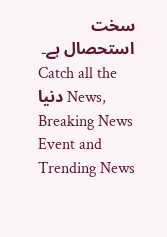سخت استحصال ہے۔
Catch all the دنیا News, Breaking News Event and Trending News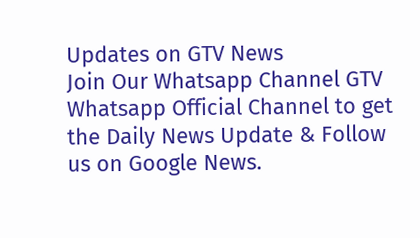Updates on GTV News
Join Our Whatsapp Channel GTV Whatsapp Official Channel to get the Daily News Update & Follow us on Google News.